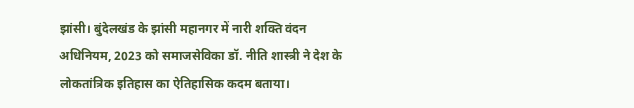झांसी। बुंदेलखंड के झांसी महानगर में नारी शक्ति वंदन अधिनियम, 2023 को समाजसेविका डॉ. नीति शास्त्री ने देश के लोकतांत्रिक इतिहास का ऐतिहासिक कदम बताया।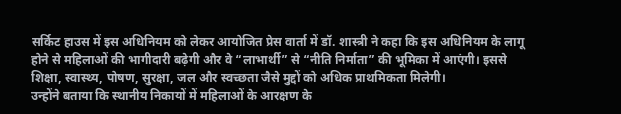सर्किट हाउस में इस अधिनियम को लेकर आयोजित प्रेस वार्ता में डॉ. शास्त्री ने कहा कि इस अधिनियम के लागू होने से महिलाओं की भागीदारी बढ़ेगी और वे “लाभार्थी” से “नीति निर्माता” की भूमिका में आएंगी। इससे शिक्षा, स्वास्थ्य, पोषण, सुरक्षा, जल और स्वच्छता जैसे मुद्दों को अधिक प्राथमिकता मिलेगी।
उन्होंने बताया कि स्थानीय निकायों में महिलाओं के आरक्षण के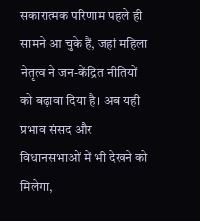सकारात्मक परिणाम पहले ही सामने आ चुके हैं, जहां महिला नेतृत्व ने जन-केंद्रित नीतियों को बढ़ावा दिया है। अब यही प्रभाव संसद और विधानसभाओं में भी देखने को मिलेगा,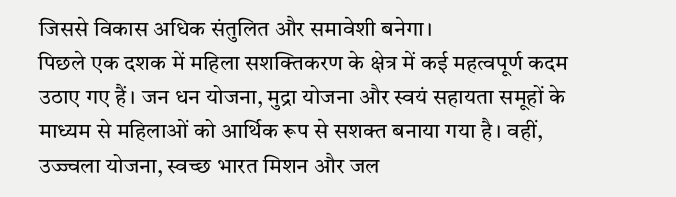जिससे विकास अधिक संतुलित और समावेशी बनेगा।
पिछले एक दशक में महिला सशक्तिकरण के क्षेत्र में कई महत्वपूर्ण कदम उठाए गए हैं। जन धन योजना, मुद्रा योजना और स्वयं सहायता समूहों के माध्यम से महिलाओं को आर्थिक रूप से सशक्त बनाया गया है। वहीं, उज्ज्वला योजना, स्वच्छ भारत मिशन और जल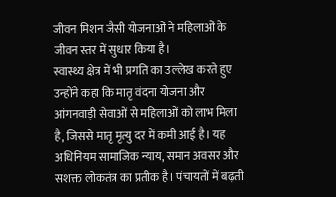जीवन मिशन जैसी योजनाओं ने महिलाओं के जीवन स्तर में सुधार किया है।
स्वास्थ्य क्षेत्र में भी प्रगति का उल्लेख करते हुए उन्होंने कहा कि मातृ वंदना योजना और आंगनवाड़ी सेवाओं से महिलाओं को लाभ मिला है, जिससे मातृ मृत्यु दर में कमी आई है। यह अधिनियम सामाजिक न्याय, समान अवसर और सशक्त लोकतंत्र का प्रतीक है। पंचायतों में बढ़ती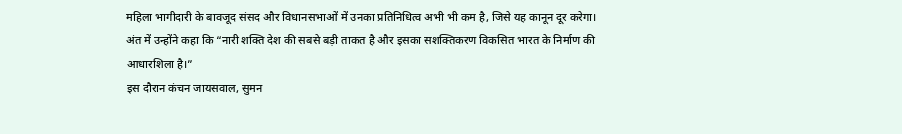महिला भागीदारी के बावजूद संसद और विधानसभाओं में उनका प्रतिनिधित्व अभी भी कम है, जिसे यह कानून दूर करेगा।
अंत में उन्होंने कहा कि “नारी शक्ति देश की सबसे बड़ी ताकत है और इसका सशक्तिकरण विकसित भारत के निर्माण की आधारशिला है।”
इस दौरान कंचन जायसवाल, सुमन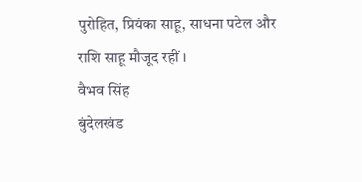पुरोहित, प्रियंका साहू, साधना पटेल और राशि साहू मौजूद रहीं ।
वैभव सिंह
बुंदेलखंड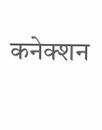कनेक्शन